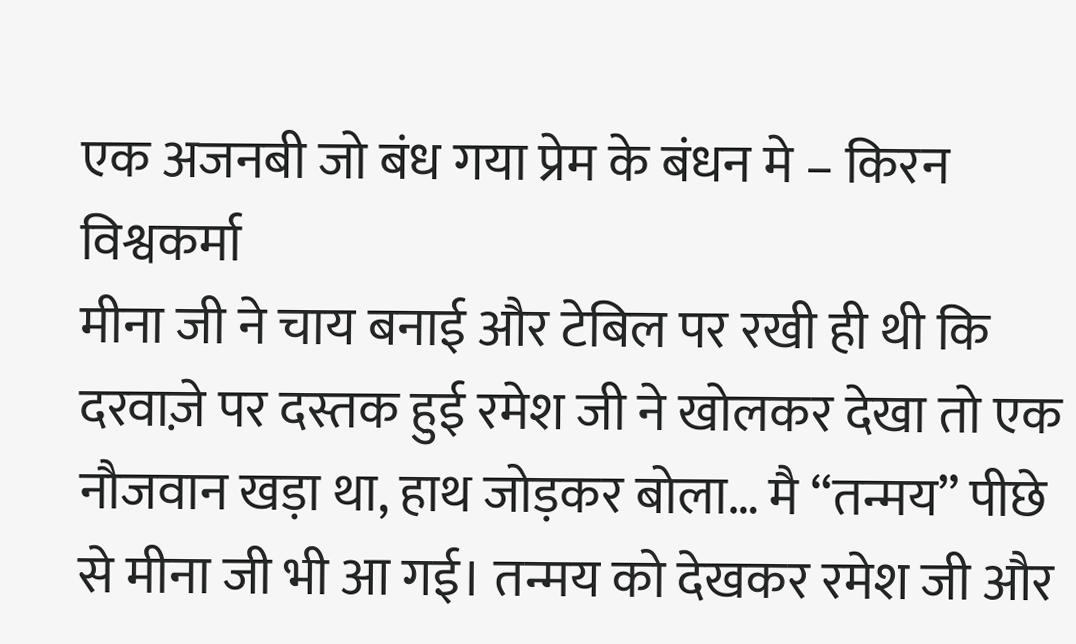एक अजनबी जो बंध गया प्रेम के बंधन मे – किरन विश्वकर्मा
मीना जी ने चाय बनाई और टेबिल पर रखी ही थी कि दरवाज़े पर दस्तक हुई रमेश जी ने खोलकर देखा तो एक नौजवान खड़ा था, हाथ जोड़कर बोला… मै “तन्मय” पीछे से मीना जी भी आ गई। तन्मय को देखकर रमेश जी और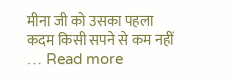मीना जी को उसका पहला कदम किसी सपने से कम नहीं … Read more